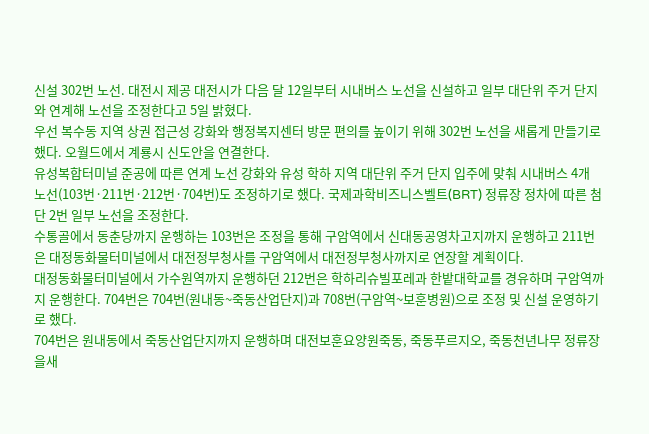신설 302번 노선. 대전시 제공 대전시가 다음 달 12일부터 시내버스 노선을 신설하고 일부 대단위 주거 단지와 연계해 노선을 조정한다고 5일 밝혔다.
우선 복수동 지역 상권 접근성 강화와 행정복지센터 방문 편의를 높이기 위해 302번 노선을 새롭게 만들기로 했다. 오월드에서 계룡시 신도안을 연결한다.
유성복합터미널 준공에 따른 연계 노선 강화와 유성 학하 지역 대단위 주거 단지 입주에 맞춰 시내버스 4개 노선(103번·211번·212번·704번)도 조정하기로 했다. 국제과학비즈니스벨트(BRT) 정류장 정차에 따른 첨단 2번 일부 노선을 조정한다.
수통골에서 동춘당까지 운행하는 103번은 조정을 통해 구암역에서 신대동공영차고지까지 운행하고 211번은 대정동화물터미널에서 대전정부청사를 구암역에서 대전정부청사까지로 연장할 계획이다.
대정동화물터미널에서 가수원역까지 운행하던 212번은 학하리슈빌포레과 한밭대학교를 경유하며 구암역까지 운행한다. 704번은 704번(원내동~죽동산업단지)과 708번(구암역~보훈병원)으로 조정 및 신설 운영하기로 했다.
704번은 원내동에서 죽동산업단지까지 운행하며 대전보훈요양원죽동, 죽동푸르지오, 죽동천년나무 정류장을새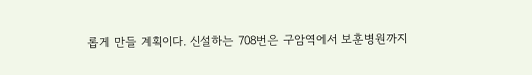롭게 만들 계획이다. 신설하는 708번은 구암역에서 보훈병원까지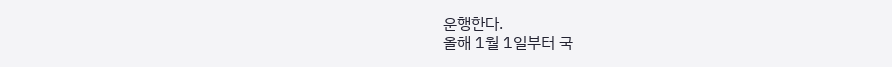운행한다.
올해 1월 1일부터 국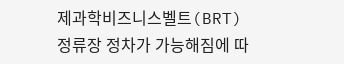제과학비즈니스벨트(BRT) 정류장 정차가 가능해짐에 따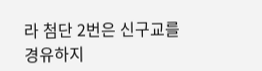라 첨단 2번은 신구교를 경유하지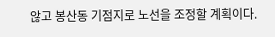않고 봉산동 기점지로 노선을 조정할 계획이다.